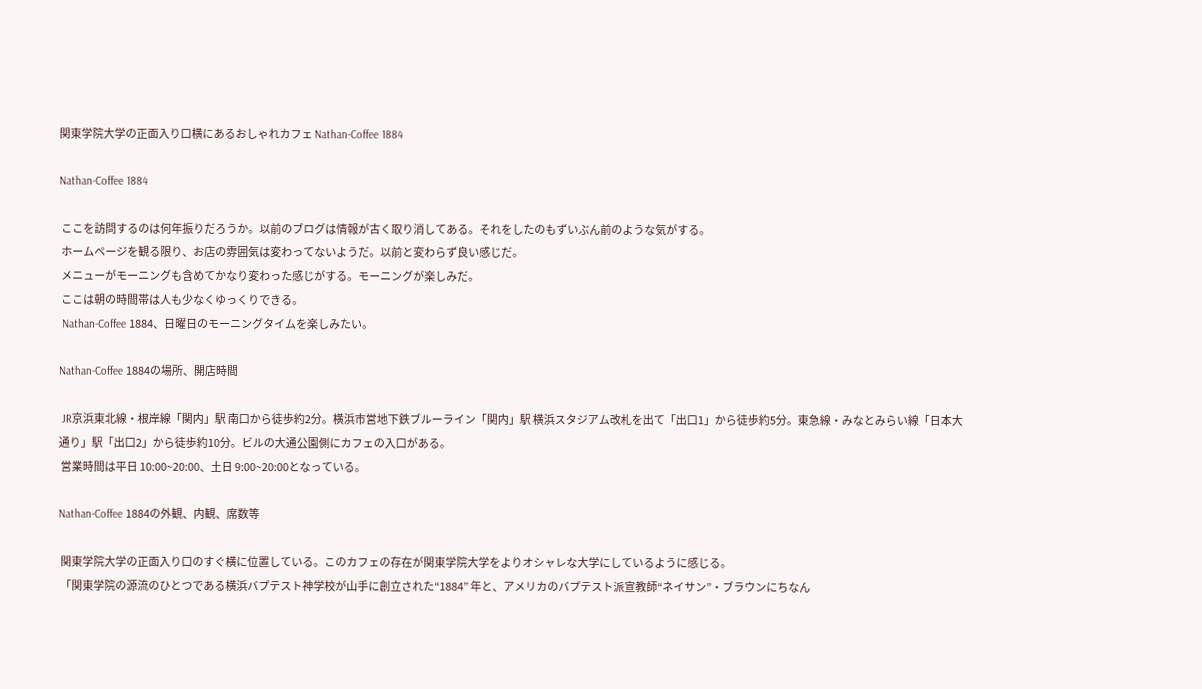関東学院大学の正面入り口横にあるおしゃれカフェ Nathan-Coffee 1884

Nathan-Coffee 1884

 ここを訪問するのは何年振りだろうか。以前のブログは情報が古く取り消してある。それをしたのもずいぶん前のような気がする。
 ホームページを観る限り、お店の雰囲気は変わってないようだ。以前と変わらず良い感じだ。
 メニューがモーニングも含めてかなり変わった感じがする。モーニングが楽しみだ。
 ここは朝の時間帯は人も少なくゆっくりできる。
 Nathan-Coffee 1884、日曜日のモーニングタイムを楽しみたい。

Nathan-Coffee 1884の場所、開店時間

 JR京浜東北線・根岸線「関内」駅 南口から徒歩約2分。横浜市営地下鉄ブルーライン「関内」駅 横浜スタジアム改札を出て「出口1」から徒歩約5分。東急線・みなとみらい線「日本大通り」駅「出口2」から徒歩約10分。ビルの大通公園側にカフェの入口がある。
 営業時間は平日 10:00~20:00、土日 9:00~20:00となっている。

Nathan-Coffee 1884の外観、内観、席数等

 関東学院大学の正面入り口のすぐ横に位置している。このカフェの存在が関東学院大学をよりオシャレな大学にしているように感じる。
 「関東学院の源流のひとつである横浜バプテスト神学校が山手に創立された“1884” 年と、アメリカのバプテスト派宣教師“ネイサン”・ブラウンにちなん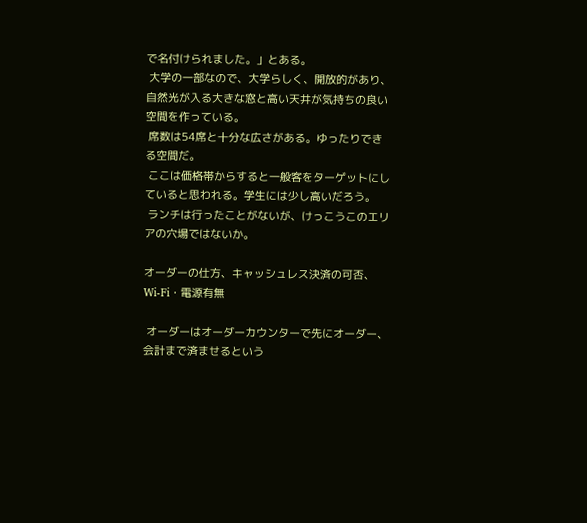で名付けられました。」とある。
 大学の一部なので、大学らしく、開放的があり、自然光が入る大きな窓と高い天井が気持ちの良い空間を作っている。
 席数は54席と十分な広さがある。ゆったりできる空間だ。
 ここは価格帯からすると一般客をターゲットにしていると思われる。学生には少し高いだろう。
 ランチは行ったことがないが、けっこうこのエリアの穴場ではないか。

オーダーの仕方、キャッシュレス決済の可否、Wi-Fi・電源有無

 オーダーはオーダーカウンターで先にオーダー、会計まで済ませるという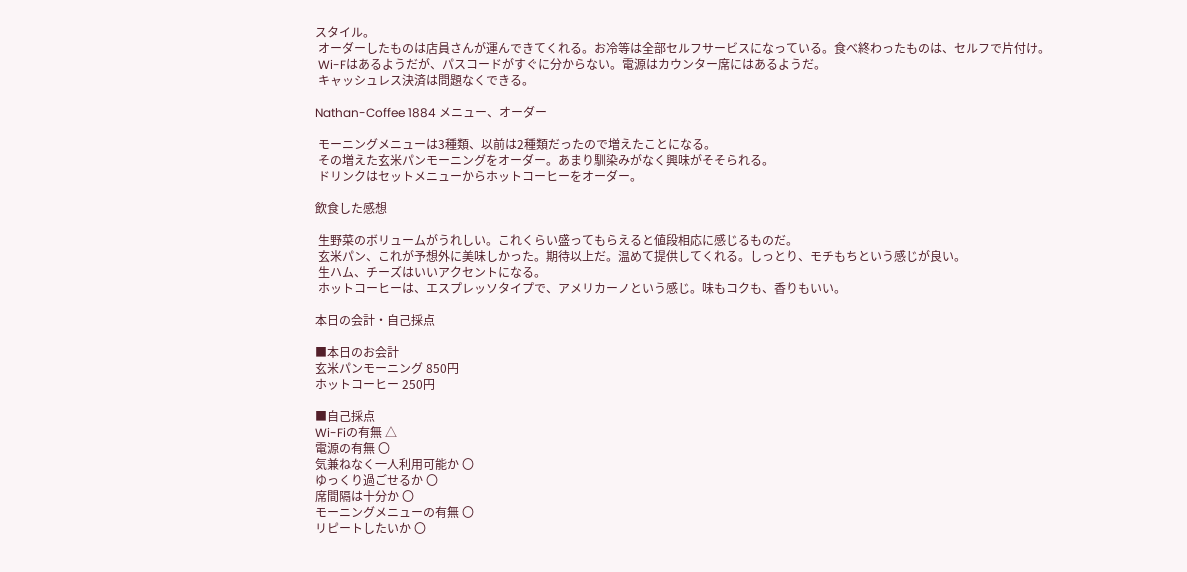スタイル。
 オーダーしたものは店員さんが運んできてくれる。お冷等は全部セルフサービスになっている。食べ終わったものは、セルフで片付け。
 Wi-Fはあるようだが、パスコードがすぐに分からない。電源はカウンター席にはあるようだ。
 キャッシュレス決済は問題なくできる。

Nathan-Coffee 1884 メニュー、オーダー

 モーニングメニューは3種類、以前は2種類だったので増えたことになる。
 その増えた玄米パンモーニングをオーダー。あまり馴染みがなく興味がそそられる。
 ドリンクはセットメニューからホットコーヒーをオーダー。

飲食した感想

 生野菜のボリュームがうれしい。これくらい盛ってもらえると値段相応に感じるものだ。
 玄米パン、これが予想外に美味しかった。期待以上だ。温めて提供してくれる。しっとり、モチもちという感じが良い。
 生ハム、チーズはいいアクセントになる。
 ホットコーヒーは、エスプレッソタイプで、アメリカーノという感じ。味もコクも、香りもいい。

本日の会計・自己採点

■本日のお会計
玄米パンモーニング 850円
ホットコーヒー 250円

■自己採点
Wi-Fiの有無 △
電源の有無 〇
気兼ねなく一人利用可能か 〇
ゆっくり過ごせるか 〇
席間隔は十分か 〇
モーニングメニューの有無 〇
リピートしたいか 〇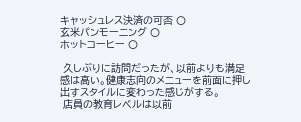キャッシュレス決済の可否 〇
玄米パンモーニング 〇
ホットコーヒー 〇

 久しぶりに訪問だったが、以前よりも満足感は高い。健康志向のメニューを前面に押し出すスタイルに変わった感じがする。
 店員の教育レベルは以前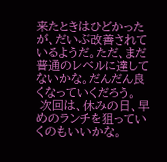来たときはひどかったが、だいぶ改善されているようだ。ただ、まだ普通のレベルに達してないかな。だんだん良くなっていくだろう。
 次回は、休みの日、早めのランチを狙っていくのもいいかな。